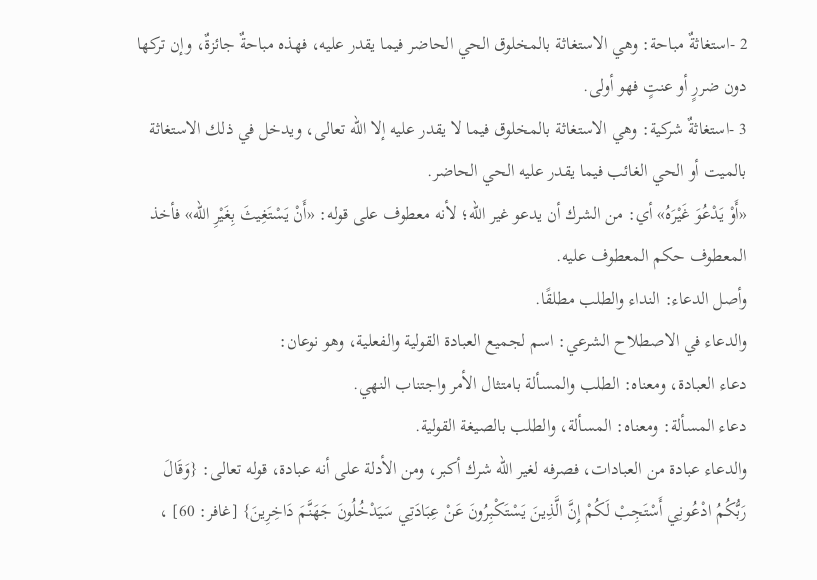2 -استغاثةٌ مباحة: وهي الاستغاثة بالمخلوق الحي الحاضر فيما يقدر عليه، فهذه مباحةٌ جائزةٌ، وإن تركها دون ضررٍ أو عنتٍ فهو أولى.
3 -استغاثةٌ شركية: وهي الاستغاثة بالمخلوق فيما لا يقدر عليه إلا الله تعالى، ويدخل في ذلك الاستغاثة بالميت أو الحي الغائب فيما يقدر عليه الحي الحاضر.
«أَوْ يَدْعُوَ غَيْرَهُ» أي: من الشرك أن يدعو غير الله؛ لأنه معطوف على قوله: «أَنْ يَسْتَغِيثَ بِغَيْرِ الله» فأخذ المعطوف حكم المعطوف عليه.
وأصل الدعاء: النداء والطلب مطلقًا.
والدعاء في الاصطلاح الشرعي: اسم لجميع العبادة القولية والفعلية، وهو نوعان:
دعاء العبادة، ومعناه: الطلب والمسألة بامتثال الأمر واجتناب النهي.
دعاء المسألة: ومعناه: المسألة، والطلب بالصيغة القولية.
والدعاء عبادة من العبادات، فصرفه لغير الله شرك أكبر، ومن الأدلة على أنه عبادة، قوله تعالى: {وَقَالَ رَبُّكُمُ ادْعُونِي أَسْتَجِبْ لَكُمْ إِنَّ الَّذِينَ يَسْتَكْبِرُونَ عَنْ عِبَادَتِي سَيَدْخُلُونَ جَهَنَّمَ دَاخِرِينَ} [غافر: 60] ،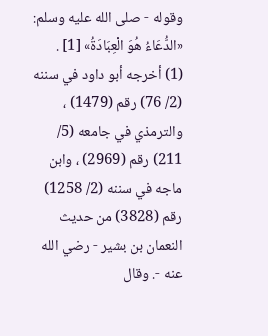وقوله - صلى الله عليه وسلم: «الدُّعَاءُ هُوَ الْعِبَادَةُ» [1] .
(1) أخرجه أبو داود في سننه (2/ 76) رقم (1479) ، والترمذي في جامعه (5/ 211) رقم (2969) ، وابن ماجه في سننه (2/ 1258) رقم (3828) من حديث النعمان بن بشير - رضي الله عنه -. وقال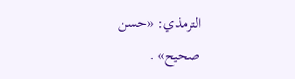الترمذي: «حسن صحيح» .